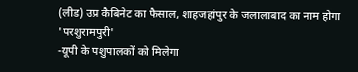(लीड) उप्र कैबिनेट का फैसाल, शाहजहांपुर के जलालाबाद का नाम होगा 'परशुरामपुरी'
-यूपी के पशुपालकों को मिलेगा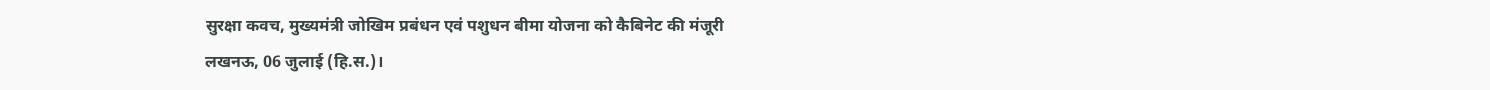सुरक्षा कवच, मुख्यमंत्री जोखिम प्रबंधन एवं पशुधन बीमा योजना को कैबिनेट की मंजूरी
लखनऊ, 06 जुलाई (हि.स.)।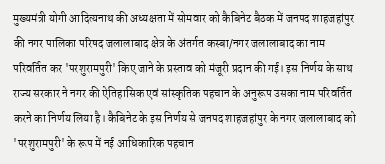मुख्यमंत्री योगी आदित्यनाथ की अध्यक्षता में सोमवार को कैबिनेट बैठक में जनपद शाहजहांपुर की नगर पालिका परिषद जलालाबाद क्षेत्र के अंतर्गत कस्बा/नगर जलालाबाद का नाम परिवर्तित कर 'परशुरामपुरी' किए जाने के प्रस्ताव को मंजूरी प्रदान की गई। इस निर्णय के साथ राज्य सरकार ने नगर की ऐतिहासिक एवं सांस्कृतिक पहचान के अनुरूप उसका नाम परिवर्तित करने का निर्णय लिया है। कैबिनेट के इस निर्णय से जनपद शाहजहांपुर के नगर जलालाबाद को 'परशुरामपुरी' के रूप में नई आधिकारिक पहचान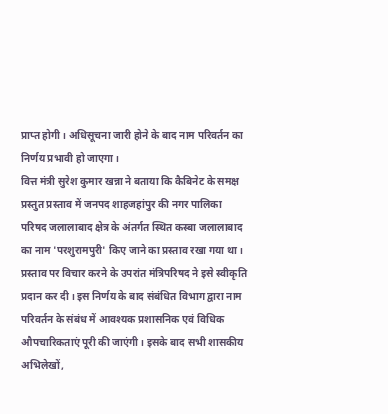प्राप्त होगी। अधिसूचना जारी होने के बाद नाम परिवर्तन का निर्णय प्रभावी हो जाएगा।
वित्त मंत्री सुरेश कुमार खन्ना ने बताया कि कैबिनेट के समक्ष प्रस्तुत प्रस्ताव में जनपद शाहजहांपुर की नगर पालिका परिषद जलालाबाद क्षेत्र के अंतर्गत स्थित कस्बा जलालाबाद का नाम 'परशुरामपुरी' किए जाने का प्रस्ताव रखा गया था। प्रस्ताव पर विचार करने के उपरांत मंत्रिपरिषद ने इसे स्वीकृति प्रदान कर दी। इस निर्णय के बाद संबंधित विभाग द्वारा नाम परिवर्तन के संबंध में आवश्यक प्रशासनिक एवं विधिक औपचारिकताएं पूरी की जाएंगी। इसके बाद सभी शासकीय अभिलेखों,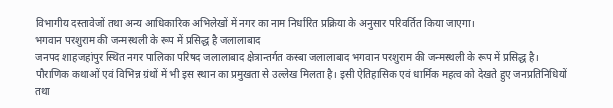विभागीय दस्तावेजों तथा अन्य आधिकारिक अभिलेखों में नगर का नाम निर्धारित प्रक्रिया के अनुसार परिवर्तित किया जाएगा।
भगवान परशुराम की जन्मस्थली के रूप में प्रसिद्ध है जलालाबाद
जनपद शाहजहांपुर स्थित नगर पालिका परिषद जलालाबाद क्षेत्रान्तर्गत कस्बा जलालाबाद भगवान परशुराम की जन्मस्थली के रूप में प्रसिद्ध है। पौराणिक कथाओं एवं विभिन्न ग्रंथों में भी इस स्थान का प्रमुखता से उल्लेख मिलता है। इसी ऐतिहासिक एवं धार्मिक महत्व को देखते हुए जनप्रतिनिधियों तथा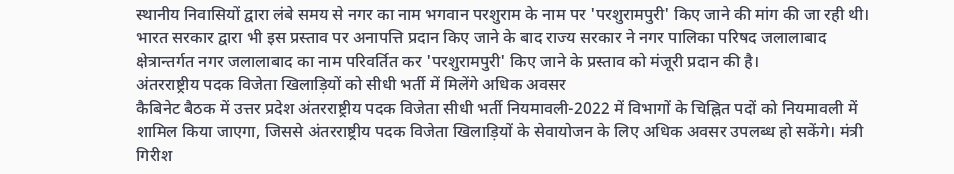स्थानीय निवासियों द्वारा लंबे समय से नगर का नाम भगवान परशुराम के नाम पर 'परशुरामपुरी' किए जाने की मांग की जा रही थी। भारत सरकार द्वारा भी इस प्रस्ताव पर अनापत्ति प्रदान किए जाने के बाद राज्य सरकार ने नगर पालिका परिषद जलालाबाद क्षेत्रान्तर्गत नगर जलालाबाद का नाम परिवर्तित कर 'परशुरामपुरी' किए जाने के प्रस्ताव को मंजूरी प्रदान की है।
अंतरराष्ट्रीय पदक विजेता खिलाड़ियों को सीधी भर्ती में मिलेंगे अधिक अवसर
कैबिनेट बैठक में उत्तर प्रदेश अंतरराष्ट्रीय पदक विजेता सीधी भर्ती नियमावली-2022 में विभागों के चिह्नित पदों को नियमावली में शामिल किया जाएगा, जिससे अंतरराष्ट्रीय पदक विजेता खिलाड़ियों के सेवायोजन के लिए अधिक अवसर उपलब्ध हो सकेंगे। मंत्री गिरीश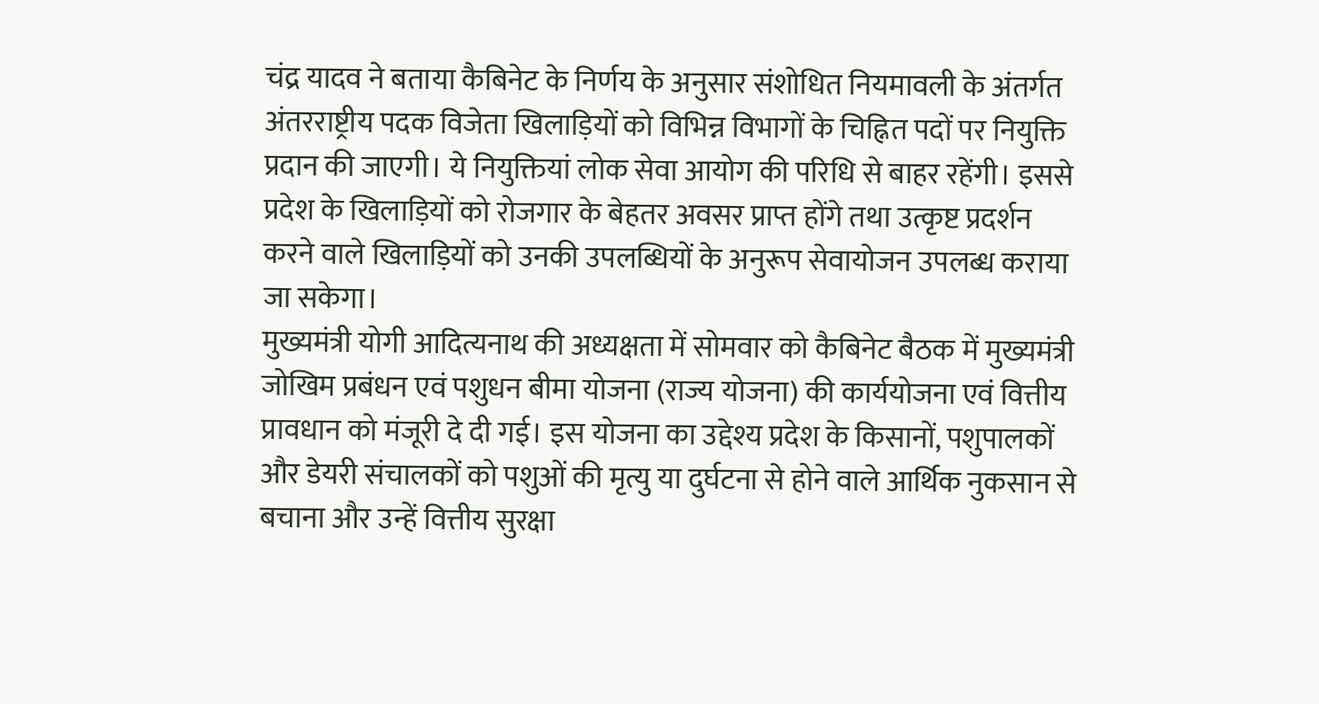चंद्र यादव ने बताया कैबिनेट के निर्णय के अनुसार संशोधित नियमावली के अंतर्गत अंतरराष्ट्रीय पदक विजेता खिलाड़ियों को विभिन्न विभागों के चिह्नित पदों पर नियुक्ति प्रदान की जाएगी। ये नियुक्तियां लोक सेवा आयोग की परिधि से बाहर रहेंगी। इससे प्रदेश के खिलाड़ियों को रोजगार के बेहतर अवसर प्राप्त होंगे तथा उत्कृष्ट प्रदर्शन करने वाले खिलाड़ियों को उनकी उपलब्धियों के अनुरूप सेवायोजन उपलब्ध कराया जा सकेगा।
मुख्यमंत्री योगी आदित्यनाथ की अध्यक्षता में सोमवार को कैबिनेट बैठक में मुख्यमंत्री जोखिम प्रबंधन एवं पशुधन बीमा योजना (राज्य योजना) की कार्ययोजना एवं वित्तीय प्रावधान को मंजूरी दे दी गई। इस योजना का उद्देश्य प्रदेश के किसानों, पशुपालकों और डेयरी संचालकों को पशुओं की मृत्यु या दुर्घटना से होने वाले आर्थिक नुकसान से बचाना और उन्हें वित्तीय सुरक्षा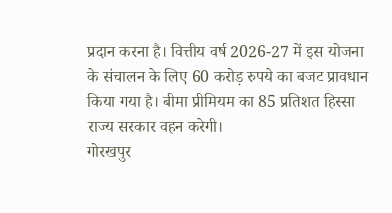प्रदान करना है। वित्तीय वर्ष 2026-27 में इस योजना के संचालन के लिए 60 करोड़ रुपये का बजट प्रावधान किया गया है। बीमा प्रीमियम का 85 प्रतिशत हिस्सा राज्य सरकार वहन करेगी।
गोरखपुर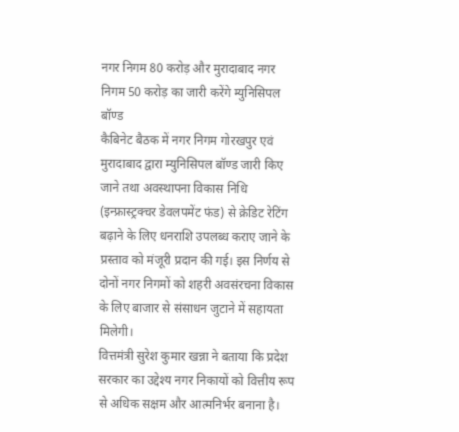नगर निगम 80 करोड़ और मुरादाबाद नगर निगम 50 करोड़ का जारी करेंगे म्युनिसिपल बॉण्ड
कैबिनेट बैठक में नगर निगम गोरखपुर एवं मुरादाबाद द्वारा म्युनिसिपल बॉण्ड जारी किए जाने तथा अवस्थापना विकास निधि (इन्फ्रास्ट्रक्चर डेवलपमेंट फंड) से क्रेडिट रेटिंग बढ़ाने के लिए धनराशि उपलब्ध कराए जाने के प्रस्ताव को मंजूरी प्रदान की गई। इस निर्णय से दोनों नगर निगमों को शहरी अवसंरचना विकास के लिए बाजार से संसाधन जुटाने में सहायता मिलेगी।
वित्तमंत्री सुरेश कुमार खन्ना ने बताया कि प्रदेश सरकार का उद्देश्य नगर निकायों को वित्तीय रूप से अधिक सक्षम और आत्मनिर्भर बनाना है।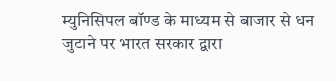म्युनिसिपल बॉण्ड के माध्यम से बाजार से धन जुटाने पर भारत सरकार द्वारा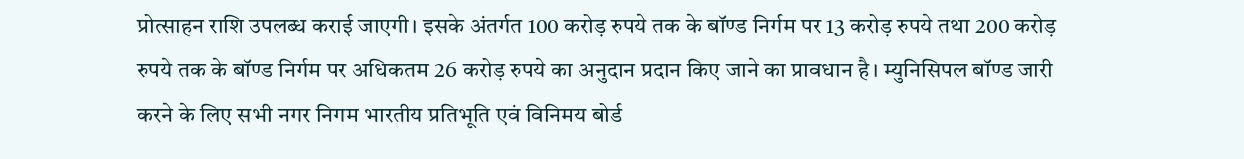प्रोत्साहन राशि उपलब्ध कराई जाएगी। इसके अंतर्गत 100 करोड़ रुपये तक के बॉण्ड निर्गम पर 13 करोड़ रुपये तथा 200 करोड़ रुपये तक के बॉण्ड निर्गम पर अधिकतम 26 करोड़ रुपये का अनुदान प्रदान किए जाने का प्रावधान है। म्युनिसिपल बॉण्ड जारी करने के लिए सभी नगर निगम भारतीय प्रतिभूति एवं विनिमय बोर्ड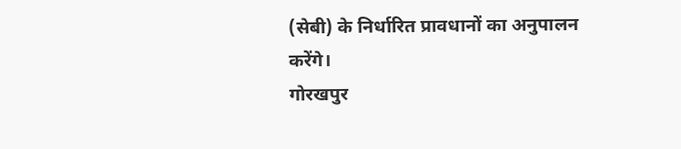(सेबी) के निर्धारित प्रावधानों का अनुपालन करेंगे।
गोरखपुर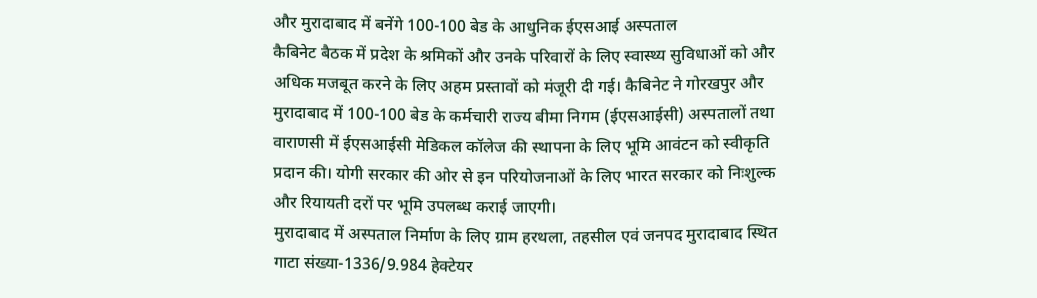और मुरादाबाद में बनेंगे 100-100 बेड के आधुनिक ईएसआई अस्पताल
कैबिनेट बैठक में प्रदेश के श्रमिकों और उनके परिवारों के लिए स्वास्थ्य सुविधाओं को और अधिक मजबूत करने के लिए अहम प्रस्तावों को मंजूरी दी गई। कैबिनेट ने गोरखपुर और मुरादाबाद में 100-100 बेड के कर्मचारी राज्य बीमा निगम (ईएसआईसी) अस्पतालों तथा वाराणसी में ईएसआईसी मेडिकल कॉलेज की स्थापना के लिए भूमि आवंटन को स्वीकृति प्रदान की। योगी सरकार की ओर से इन परियोजनाओं के लिए भारत सरकार को निःशुल्क और रियायती दरों पर भूमि उपलब्ध कराई जाएगी।
मुरादाबाद में अस्पताल निर्माण के लिए ग्राम हरथला, तहसील एवं जनपद मुरादाबाद स्थित गाटा संख्या-1336/9.984 हेक्टेयर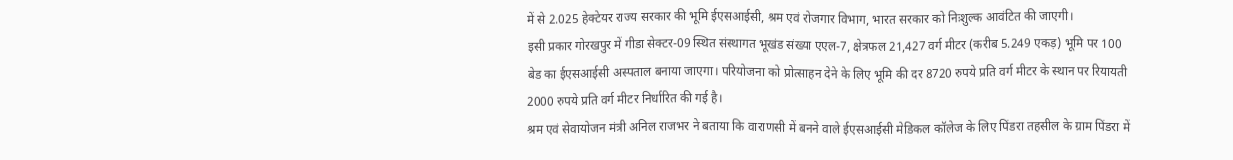में से 2.025 हेक्टेयर राज्य सरकार की भूमि ईएसआईसी, श्रम एवं रोजगार विभाग, भारत सरकार को निःशुल्क आवंटित की जाएगी।
इसी प्रकार गोरखपुर में गीडा सेक्टर-09 स्थित संस्थागत भूखंड संख्या एएल-7, क्षेत्रफल 21,427 वर्ग मीटर (करीब 5.249 एकड़) भूमि पर 100 बेड का ईएसआईसी अस्पताल बनाया जाएगा। परियोजना को प्रोत्साहन देने के लिए भूमि की दर 8720 रुपये प्रति वर्ग मीटर के स्थान पर रियायती 2000 रुपये प्रति वर्ग मीटर निर्धारित की गई है।
श्रम एवं सेवायोजन मंत्री अनिल राजभर ने बताया कि वाराणसी में बनने वाले ईएसआईसी मेडिकल कॉलेज के लिए पिंडरा तहसील के ग्राम पिंडरा में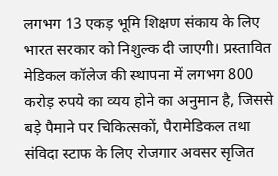लगभग 13 एकड़ भूमि शिक्षण संकाय के लिए भारत सरकार को निशुल्क दी जाएगी। प्रस्तावित मेडिकल कॉलेज की स्थापना में लगभग 800 करोड़ रुपये का व्यय होने का अनुमान है, जिससे बड़े पैमाने पर चिकित्सकों, पैरामेडिकल तथा संविदा स्टाफ के लिए रोजगार अवसर सृजित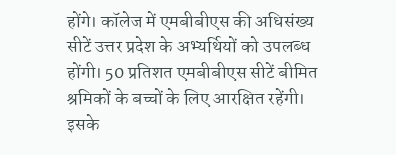होंगे। कॉलेज में एमबीबीएस की अधिसंख्य सीटें उत्तर प्रदेश के अभ्यर्थियों को उपलब्ध होंगी। 50 प्रतिशत एमबीबीएस सीटें बीमित श्रमिकों के बच्चों के लिए आरक्षित रहेंगी। इसके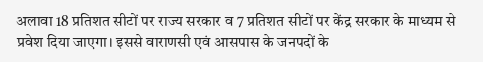अलावा 18 प्रतिशत सीटों पर राज्य सरकार व 7 प्रतिशत सीटों पर केंद्र सरकार के माध्यम से प्रवेश दिया जाएगा। इससे वाराणसी एवं आसपास के जनपदों के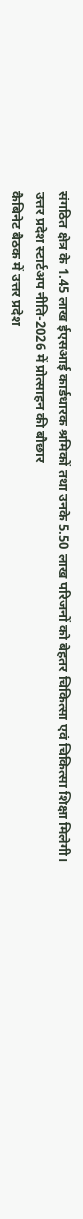संगठित क्षेत्र के 1.45 लाख ईएसआई कार्डधारक श्रमिकों तथा उनके 5.50 लाख परिजनों को बेहतर चिकित्सा एवं चिकित्सा शिक्षा मिलेगी।
उत्तर प्रदेश स्टार्टअप नीति-2026 में प्रोत्साहन की बौछार
कैबिनेट बैठक में उत्तर प्रदेश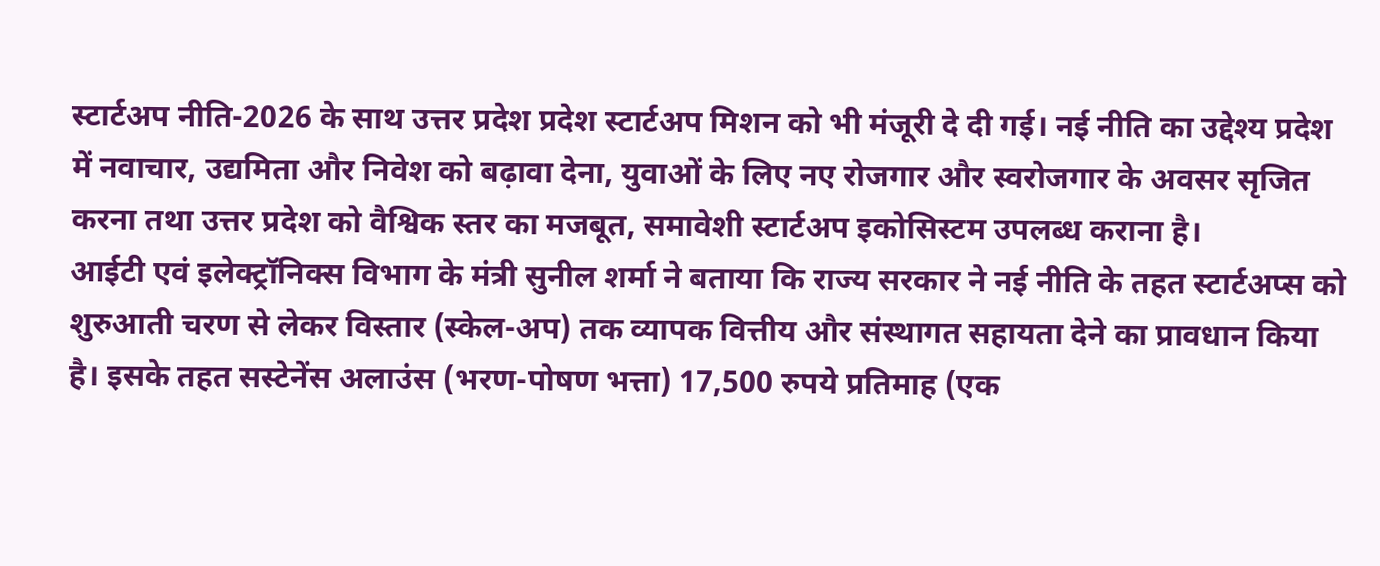स्टार्टअप नीति-2026 के साथ उत्तर प्रदेश प्रदेश स्टार्टअप मिशन को भी मंजूरी दे दी गई। नई नीति का उद्देश्य प्रदेश में नवाचार, उद्यमिता और निवेश को बढ़ावा देना, युवाओं के लिए नए रोजगार और स्वरोजगार के अवसर सृजित करना तथा उत्तर प्रदेश को वैश्विक स्तर का मजबूत, समावेशी स्टार्टअप इकोसिस्टम उपलब्ध कराना है।
आईटी एवं इलेक्ट्रॉनिक्स विभाग के मंत्री सुनील शर्मा ने बताया कि राज्य सरकार ने नई नीति के तहत स्टार्टअप्स को शुरुआती चरण से लेकर विस्तार (स्केल-अप) तक व्यापक वित्तीय और संस्थागत सहायता देने का प्रावधान किया है। इसके तहत सस्टेनेंस अलाउंस (भरण-पोषण भत्ता) 17,500 रुपये प्रतिमाह (एक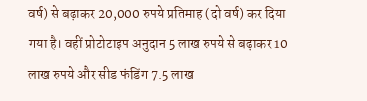वर्ष) से बढ़ाकर 20,000 रुपये प्रतिमाह (दो वर्ष) कर दिया गया है। वहीं प्रोटोटाइप अनुदान 5 लाख रुपये से बढ़ाकर 10 लाख रुपये और सीड फंडिंग 7.5 लाख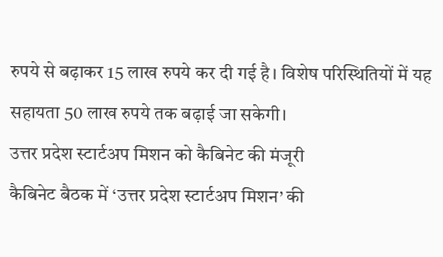रुपये से बढ़ाकर 15 लाख रुपये कर दी गई है। विशेष परिस्थितियों में यह सहायता 50 लाख रुपये तक बढ़ाई जा सकेगी।
उत्तर प्रदेश स्टार्टअप मिशन को कैबिनेट की मंजूरी
कैबिनेट बैठक में ‘उत्तर प्रदेश स्टार्टअप मिशन’ की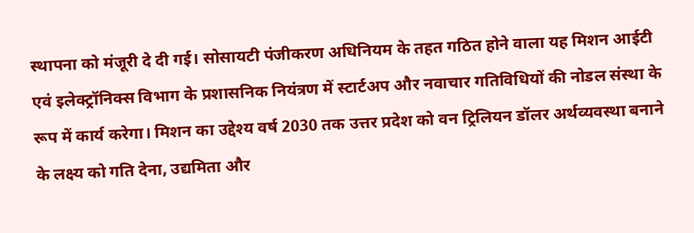स्थापना को मंजूरी दे दी गई। सोसायटी पंजीकरण अधिनियम के तहत गठित होने वाला यह मिशन आईटी एवं इलेक्ट्रॉनिक्स विभाग के प्रशासनिक नियंत्रण में स्टार्टअप और नवाचार गतिविधियों की नोडल संस्था के रूप में कार्य करेगा। मिशन का उद्देश्य वर्ष 2030 तक उत्तर प्रदेश को वन ट्रिलियन डॉलर अर्थव्यवस्था बनाने के लक्ष्य को गति देना, उद्यमिता और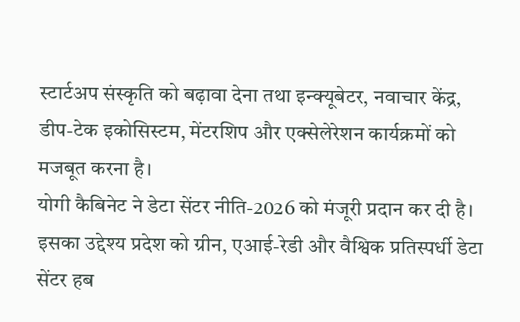स्टार्टअप संस्कृति को बढ़ावा देना तथा इन्क्यूबेटर, नवाचार केंद्र, डीप-टेक इकोसिस्टम, मेंटरशिप और एक्सेलेरेशन कार्यक्रमों को मजबूत करना है।
योगी कैबिनेट ने डेटा सेंटर नीति-2026 को मंजूरी प्रदान कर दी है। इसका उद्देश्य प्रदेश को ग्रीन, एआई-रेडी और वैश्विक प्रतिस्पर्धी डेटा सेंटर हब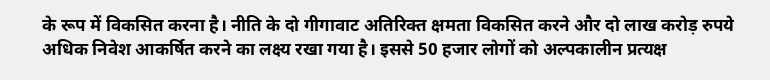के रूप में विकसित करना है। नीति के दो गीगावाट अतिरिक्त क्षमता विकसित करने और दो लाख करोड़ रुपये अधिक निवेश आकर्षित करने का लक्ष्य रखा गया है। इससे 50 हजार लोगों को अल्पकालीन प्रत्यक्ष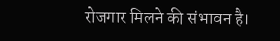रोजगार मिलने की संभावन है।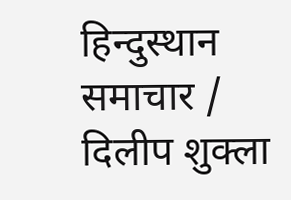हिन्दुस्थान समाचार / दिलीप शुक्ला